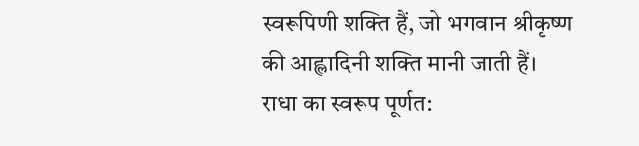स्वरूपिणी शक्ति हैं, जो भगवान श्रीकृष्ण की आह्लादिनी शक्ति मानी जाती हैं। राधा का स्वरूप पूर्णत: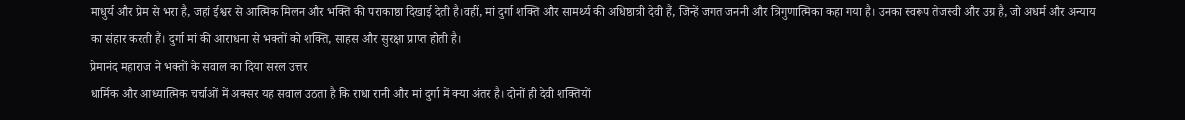माधुर्य और प्रेम से भरा है, जहां ईश्वर से आत्मिक मिलन और भक्ति की पराकाष्ठा दिखाई देती है।वहीं, मां दुर्गा शक्ति और सामर्थ्य की अधिष्ठात्री देवी हैं, जिन्हें जगत जननी और त्रिगुणात्मिका कहा गया है। उनका स्वरूप तेजस्वी और उग्र है, जो अधर्म और अन्याय का संहार करती हैं। दुर्गा मां की आराधना से भक्तों को शक्ति, साहस और सुरक्षा प्राप्त होती है।
प्रेमानंद महाराज ने भक्तों के सवाल का दिया सरल उत्तर
धार्मिक और आध्यात्मिक चर्चाओं में अक्सर यह सवाल उठता है कि राधा रानी और मां दुर्गा में क्या अंतर है। दोनों ही देवी शक्तियों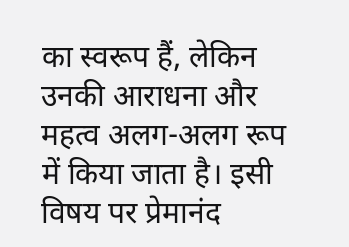का स्वरूप हैं, लेकिन उनकी आराधना और महत्व अलग-अलग रूप में किया जाता है। इसी विषय पर प्रेमानंद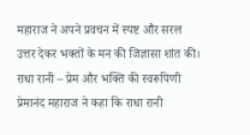महाराज ने अपने प्रवचन में स्पष्ट और सरल उत्तर देकर भक्तों के मन की जिज्ञासा शांत की।
राधा रानी – प्रेम और भक्ति की स्वरूपिणी
प्रेमानंद महाराज ने कहा कि राधा रानी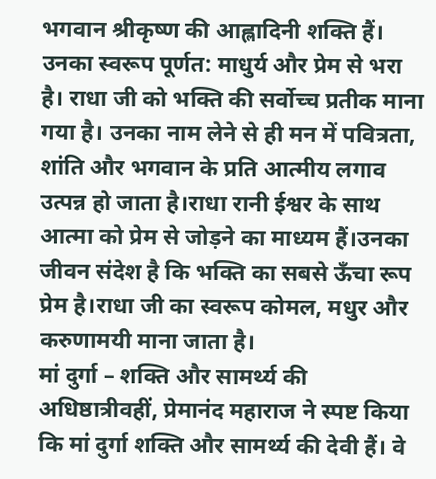भगवान श्रीकृष्ण की आह्लादिनी शक्ति हैं। उनका स्वरूप पूर्णत: माधुर्य और प्रेम से भरा है। राधा जी को भक्ति की सर्वोच्च प्रतीक माना गया है। उनका नाम लेने से ही मन में पवित्रता, शांति और भगवान के प्रति आत्मीय लगाव उत्पन्न हो जाता है।राधा रानी ईश्वर के साथ आत्मा को प्रेम से जोड़ने का माध्यम हैं।उनका जीवन संदेश है कि भक्ति का सबसे ऊँचा रूप प्रेम है।राधा जी का स्वरूप कोमल, मधुर और करुणामयी माना जाता है।
मां दुर्गा – शक्ति और सामर्थ्य की अधिष्ठात्रीवहीं, प्रेमानंद महाराज ने स्पष्ट किया कि मां दुर्गा शक्ति और सामर्थ्य की देवी हैं। वे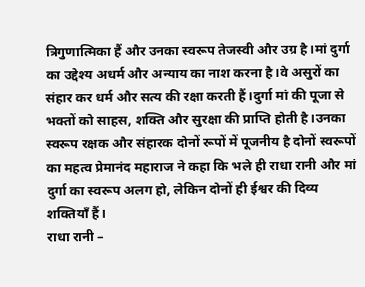त्रिगुणात्मिका हैं और उनका स्वरूप तेजस्वी और उग्र है।मां दुर्गा का उद्देश्य अधर्म और अन्याय का नाश करना है।वे असुरों का संहार कर धर्म और सत्य की रक्षा करती हैं।दुर्गा मां की पूजा से भक्तों को साहस, शक्ति और सुरक्षा की प्राप्ति होती है।उनका स्वरूप रक्षक और संहारक दोनों रूपों में पूजनीय है दोनों स्वरूपों का महत्व प्रेमानंद महाराज ने कहा कि भले ही राधा रानी और मां दुर्गा का स्वरूप अलग हो, लेकिन दोनों ही ईश्वर की दिव्य शक्तियाँ हैं।
राधा रानी –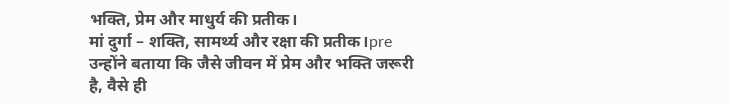भक्ति, प्रेम और माधुर्य की प्रतीक।
मां दुर्गा – शक्ति, सामर्थ्य और रक्षा की प्रतीक।pre
उन्होंने बताया कि जैसे जीवन में प्रेम और भक्ति जरूरी है, वैसे ही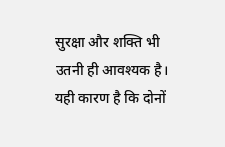सुरक्षा और शक्ति भी उतनी ही आवश्यक है। यही कारण है कि दोनों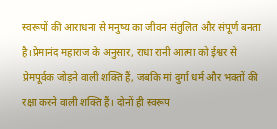स्वरूपों की आराधना से मनुष्य का जीवन संतुलित और संपूर्ण बनता है।प्रेमानंद महाराज के अनुसार, राधा रानी आत्मा को ईश्वर से प्रेमपूर्वक जोड़ने वाली शक्ति हैं, जबकि मां दुर्गा धर्म और भक्तों की रक्षा करने वाली शक्ति हैं। दोनों ही स्वरूप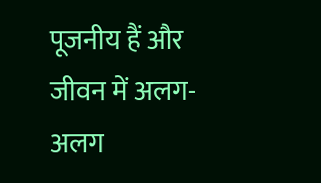पूजनीय हैं और जीवन में अलग-अलग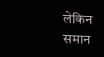लेकिन समान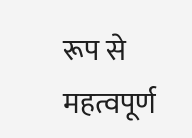रूप से महत्वपूर्ण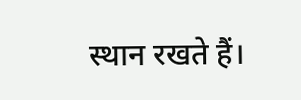स्थान रखते हैं।